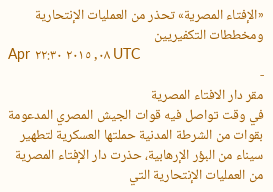«الإفتاء المصرية» تحذر من العمليات الإنتحارية ومخططات التكفيريين
Apr ٠٨, ٢٠١٥ ٢٢:٣٠ UTC
-
مقر دار الافتاء المصرية
في وقت تواصل فيه قوات الجيش المصري المدعومة بقوات من الشرطة المدنية حملتها العسكرية لتطهير سيناء من البؤر الإرهابية، حذرت دار الإفتاء المصرية من العمليات الإنتحارية التي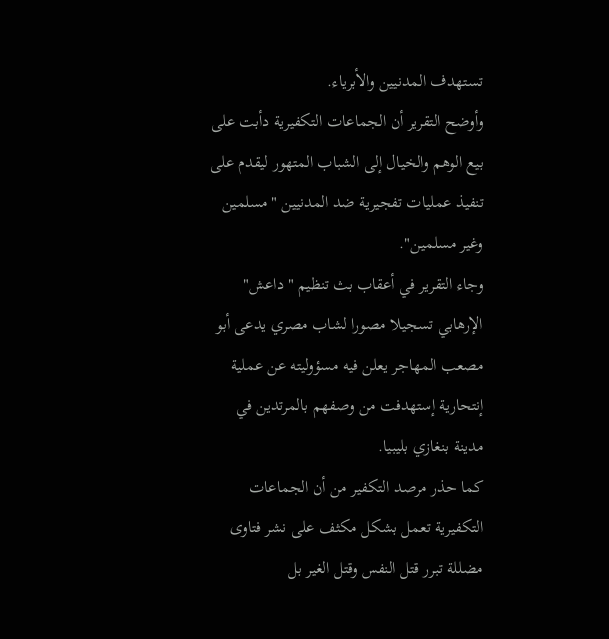تستهدف المدنيين والأبرياء.
وأوضح التقرير أن الجماعات التكفيرية دأبت على بيع الوهم والخيال إلى الشباب المتهور ليقدم على تنفيذ عمليات تفجيرية ضد المدنيين "مسلمين وغير مسلمين".
وجاء التقرير في أعقاب بث تنظيم "داعش" الإرهابي تسجيلا مصورا لشاب مصري يدعى أبو مصعب المهاجر يعلن فيه مسؤوليته عن عملية إنتحارية إستهدفت من وصفهم بالمرتدين في مدينة بنغازي بليبيا.
كما حذر مرصد التكفير من أن الجماعات التكفيرية تعمل بشكل مكثف على نشر فتاوى مضللة تبرر قتل النفس وقتل الغير بل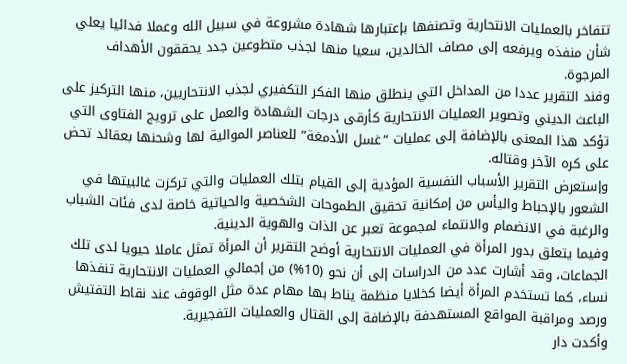تتفاخر بالعمليات الانتحارية وتصنفها بإعتبارها شهادة مشروعة في سبيل الله وعملا فدائيا يعلي شأن منفذه ويرفعه إلى مصاف الخالدين، سعيا منها لجذب متطوعين جدد يحققون الأهداف المرجوة.
وفند التقرير عددا من المداخل التي ينطلق منها الفكر التكفيري لجذب الانتحاريين، منها التركيز على الباعث الديني وتصوير العمليات الانتحارية كأرقى درجات الشهادة والعمل على ترويج الفتاوى التي تؤكد هذا المعنى بالإضافة إلى عمليات “غسل الأدمغة” للعناصر الموالية لها وشحنها بعقائد تحض على كره الآخر وقتاله.
وإستعرض التقرير الأسباب النفسية المؤدية إلى القيام بتلك العمليات والتي تركزت غالبيتها في الشعور بالإحباط واليأس من إمكانية تحقيق الطموحات الشخصية والحياتية خاصة لدى فئات الشباب والرغبة في الانضمام والانتماء لمجموعة تعبر عن الذات والهوية الدينية.
وفيما يتعلق بدور المرأة في العمليات الانتحارية أوضح التقرير أن المرأة تمثل عاملا حيويا لدى تلك الجماعات، وقد أشارت عدد من الدراسات إلى أن نحو (10%) من إجمالي العمليات الانتحارية تنفذها نساء، كما تستخدم المرأة أيضا كخلايا منظمة يناط بها مهام عدة مثل الوقوف عند نقاط التفتيش ورصد ومراقبة المواقع المستهدفة بالإضافة إلى القتال والعمليات التفجيرية.
وأكدت دار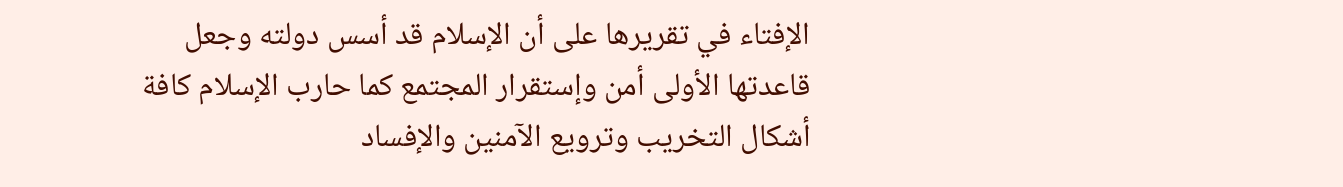الإفتاء في تقريرها على أن الإسلام قد أسس دولته وجعل قاعدتها الأولى أمن وإستقرار المجتمع كما حارب الإسلام كافة أشكال التخريب وترويع الآمنين والإفساد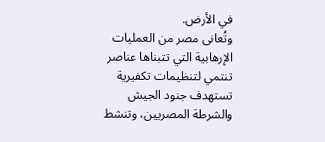في الأرض.
وتُعانى مصر من العمليات الإرهابية التي تتبناها عناصر تنتمي لتنظيمات تكفيرية تستهدف جنود الجيش والشرطة المصريين، وتنشط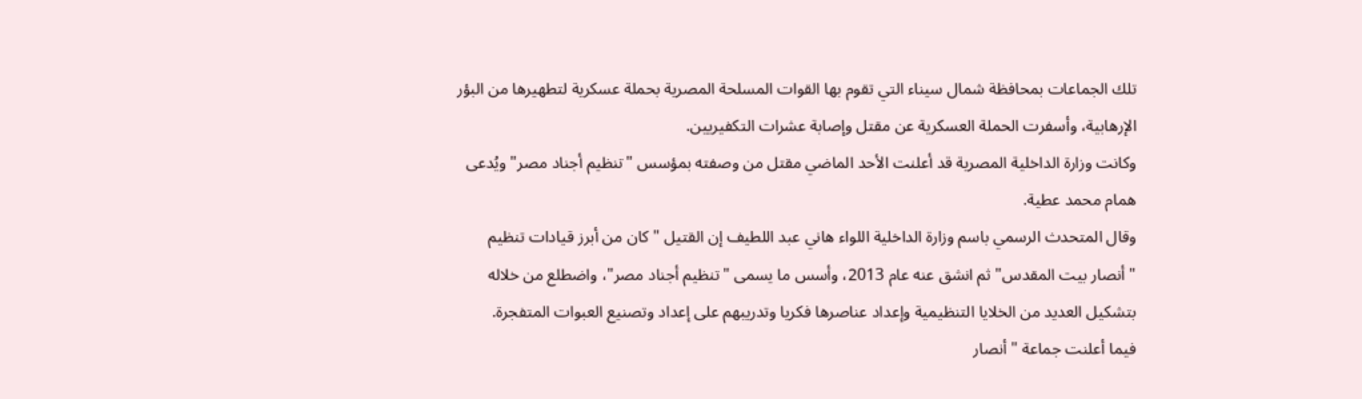تلك الجماعات بمحافظة شمال سيناء التي تقوم بها القوات المسلحة المصرية بحملة عسكرية لتطهيرها من البؤر الإرهابية، وأسفرت الحملة العسكرية عن مقتل وإصابة عشرات التكفيريين.
وكانت وزارة الداخلية المصرية قد أعلنت الأحد الماضي مقتل من وصفته بمؤسس "تنظيم أجناد مصر" ويُدعى همام محمد عطية.
وقال المتحدث الرسمي باسم وزارة الداخلية اللواء هاني عبد اللطيف إن القتيل "كان من أبرز قيادات تنظيم "أنصار بيت المقدس" ثم انشق عنه عام 2013، وأسس ما يسمى "تنظيم أجناد مصر"، واضطلع من خلاله بتشكيل العديد من الخلايا التنظيمية وإعداد عناصرها فكريا وتدريبهم على إعداد وتصنيع العبوات المتفجرة.
فيما أعلنت جماعة "أنصار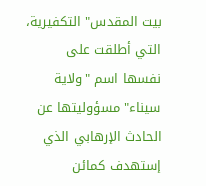بيت المقدس" التكفيرية، التي أطلقت على نفسها اسم "ولاية سيناء" مسؤوليتها عن الحادث الإرهابي الذي إستهدف كمائن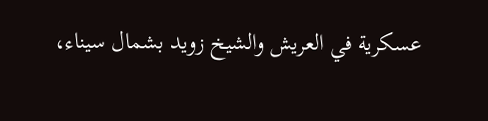عسكرية في العريش والشيخ زويد بشمال سيناء،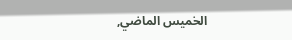الخميس الماضي,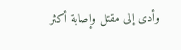وأدى إلى مقتل وإصابة أكثر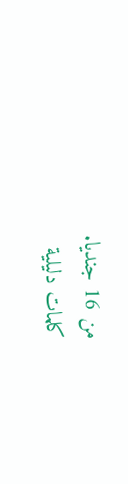من 16 جنديا.
كلمات دليلية